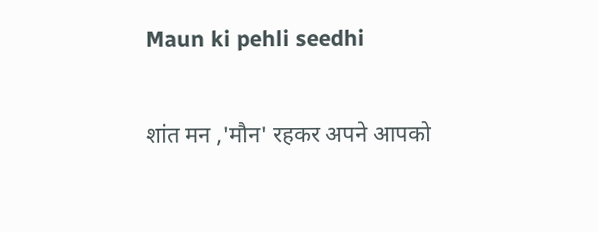Maun ki pehli seedhi

शांत मन ,'मौन' रहकर अपने आपको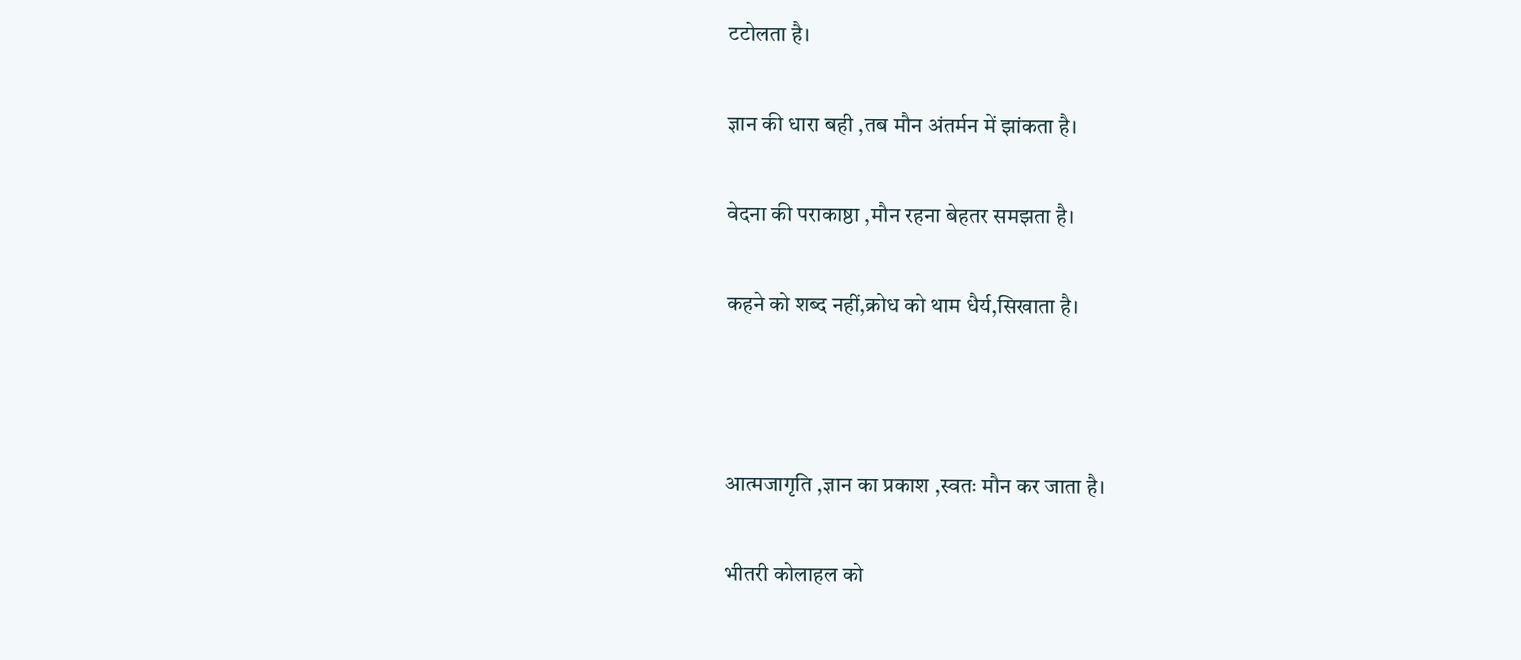टटोलता है।

ज्ञान की धारा बही ,तब मौन अंतर्मन में झांकता है।

वेदना की पराकाष्ठा ,मौन रहना बेहतर समझता है।

कहने को शब्द नहीं,क्रोध को थाम धैर्य,सिखाता है।



आत्मजागृति ,ज्ञान का प्रकाश ,स्वतः मौन कर जाता है।

भीतरी कोलाहल को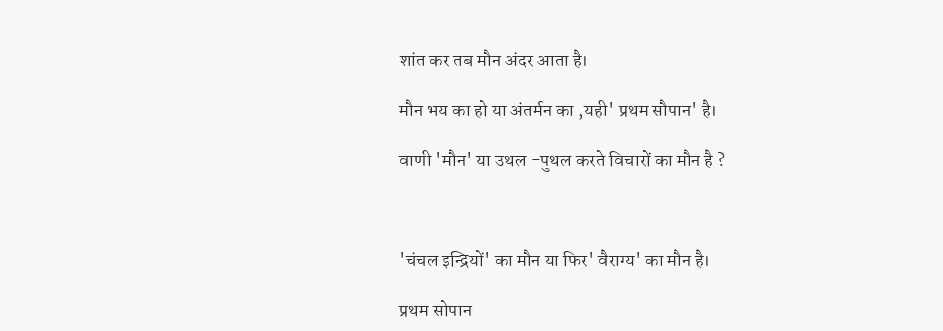शांत कर तब मौन अंदर आता है।

मौन भय का हो या अंतर्मन का ,यही' प्रथम सौपान' है।

वाणी 'मौन' या उथल -पुथल करते विचारों का मौन है ?



'चंचल इन्द्रियों' का मौन या फिर' वैराग्य' का मौन है।

प्रथम सोपान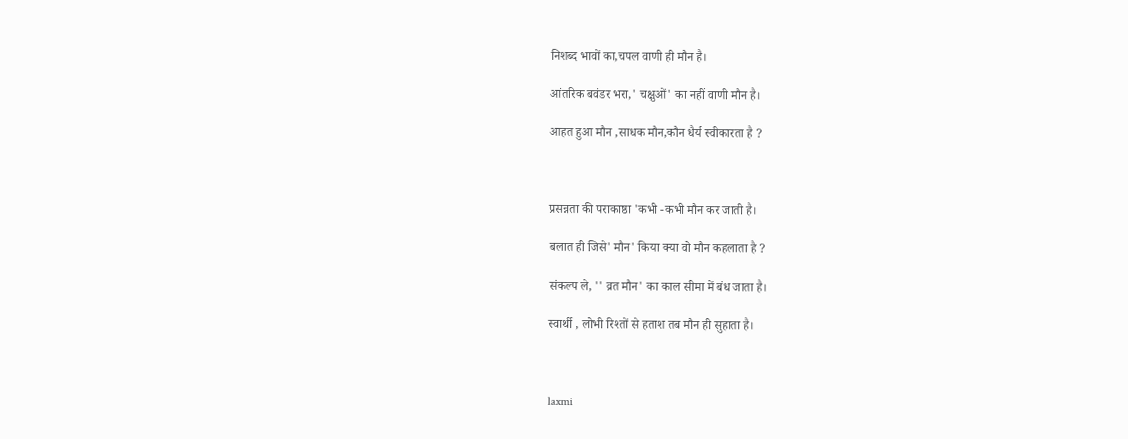निशब्द भावों का,चपल वाणी ही मौन है।

आंतरिक बवंडर भरा,' चक्षुओं' का नहीं वाणी मौन है।

आहत हुआ मौन ,साधक मौन,कौन धैर्य स्वीकारता है ?



प्रसन्नता की पराकाष्ठा 'कभी -कभी मौन कर जाती है।

बलात ही जिसे' मौन' किया क्या वो मौन कहलाता है ?

संकल्प ले, '' व्रत मौन' का काल सीमा में बंध जाता है।

स्वार्थी , लोभी रिश्तों से हताश तब मौन ही सुहाता है।



laxmi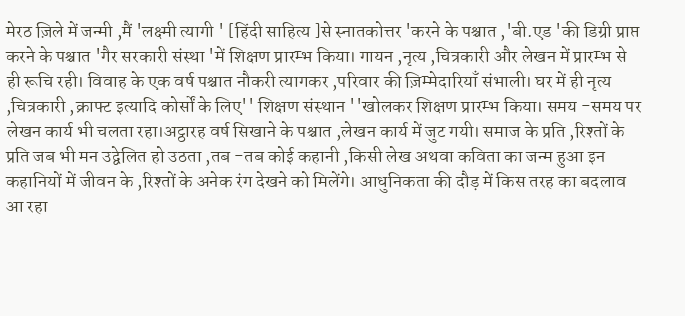मेरठ ज़िले में जन्मी ,मैं 'लक्ष्मी त्यागी ' [हिंदी साहित्य ]से स्नातकोत्तर 'करने के पश्चात ,'बी.एड 'की डिग्री प्राप्त करने के पश्चात 'गैर सरकारी संस्था 'में शिक्षण प्रारम्भ किया। गायन ,नृत्य ,चित्रकारी और लेखन में प्रारम्भ से ही रूचि रही। विवाह के एक वर्ष पश्चात नौकरी त्यागकर ,परिवार की ज़िम्मेदारियाँ संभाली। घर में ही नृत्य ,चित्रकारी ,क्राफ्ट इत्यादि कोर्सों के लिए'' शिक्षण संस्थान ''खोलकर शिक्षण प्रारम्भ किया। समय -समय पर लेखन कार्य भी चलता रहा।अट्ठारह वर्ष सिखाने के पश्चात ,लेखन कार्य में जुट गयी। समाज के प्रति ,रिश्तों के प्रति जब भी मन उद्वेलित हो उठता ,तब -तब कोई कहानी ,किसी लेख अथवा कविता का जन्म हुआ इन कहानियों में जीवन के ,रिश्तों के अनेक रंग देखने को मिलेंगे। आधुनिकता की दौड़ में किस तरह का बदलाव आ रहा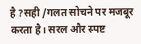है ?सही /गलत सोचने पर मजबूर करता है। सरल और स्पष्ट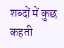शब्दों में कुछ कहती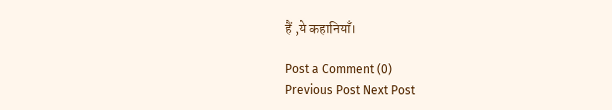हैं ,ये कहानियाँ।

Post a Comment (0)
Previous Post Next Post